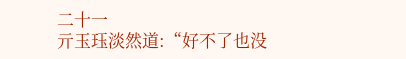二十一
亓玉珏淡然道:“好不了也没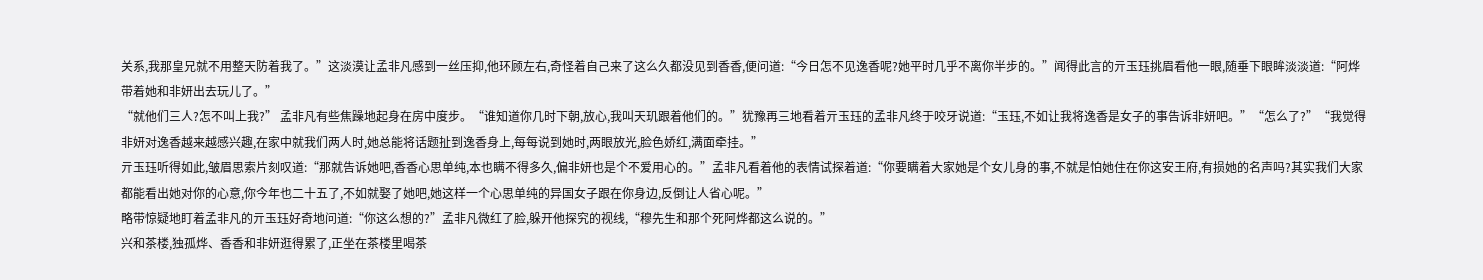关系,我那皇兄就不用整天防着我了。”这淡漠让孟非凡感到一丝压抑,他环顾左右,奇怪着自己来了这么久都没见到香香,便问道:“今日怎不见逸香呢?她平时几乎不离你半步的。”闻得此言的亓玉珏挑眉看他一眼,随垂下眼眸淡淡道:“阿烨带着她和非妍出去玩儿了。”
“就他们三人?怎不叫上我?” 孟非凡有些焦躁地起身在房中度步。“谁知道你几时下朝,放心,我叫天玑跟着他们的。”犹豫再三地看着亓玉珏的孟非凡终于咬牙说道:“玉珏,不如让我将逸香是女子的事告诉非妍吧。”“怎么了?”“我觉得非妍对逸香越来越感兴趣,在家中就我们两人时,她总能将话题扯到逸香身上,每每说到她时,两眼放光,脸色娇红,满面牵挂。”
亓玉珏听得如此,皱眉思索片刻叹道:“那就告诉她吧,香香心思单纯,本也瞒不得多久,偏非妍也是个不爱用心的。”孟非凡看着他的表情试探着道:“你要瞒着大家她是个女儿身的事,不就是怕她住在你这安王府,有损她的名声吗?其实我们大家都能看出她对你的心意,你今年也二十五了,不如就娶了她吧,她这样一个心思单纯的异国女子跟在你身边,反倒让人省心呢。”
略带惊疑地盯着孟非凡的亓玉珏好奇地问道:“你这么想的?”孟非凡微红了脸,躲开他探究的视线,“穆先生和那个死阿烨都这么说的。”
兴和茶楼,独孤烨、香香和非妍逛得累了,正坐在茶楼里喝茶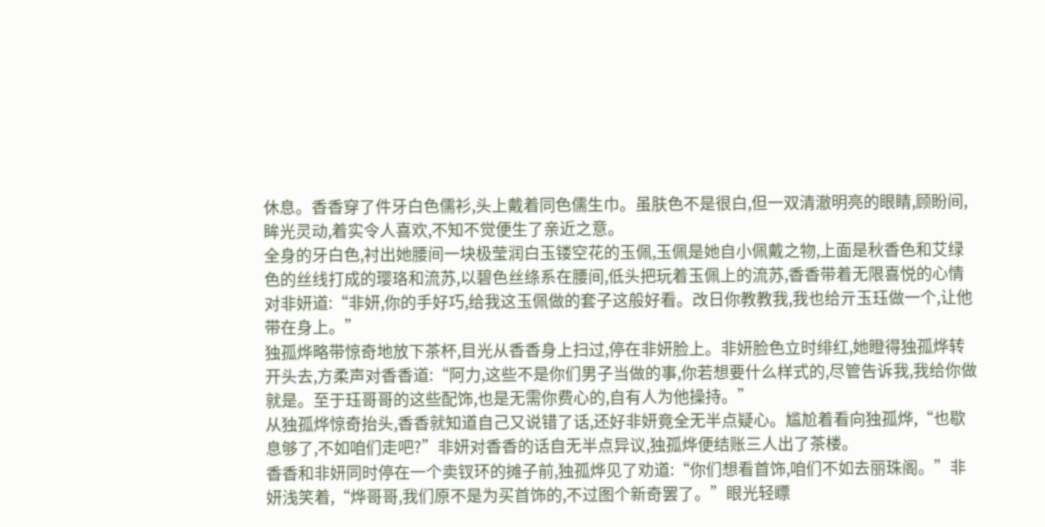休息。香香穿了件牙白色儒衫,头上戴着同色儒生巾。虽肤色不是很白,但一双清澈明亮的眼睛,顾盼间,眸光灵动,着实令人喜欢,不知不觉便生了亲近之意。
全身的牙白色,衬出她腰间一块极莹润白玉镂空花的玉佩,玉佩是她自小佩戴之物,上面是秋香色和艾绿色的丝线打成的璎珞和流苏,以碧色丝绦系在腰间,低头把玩着玉佩上的流苏,香香带着无限喜悦的心情对非妍道:“非妍,你的手好巧,给我这玉佩做的套子这般好看。改日你教教我,我也给亓玉珏做一个,让他带在身上。”
独孤烨略带惊奇地放下茶杯,目光从香香身上扫过,停在非妍脸上。非妍脸色立时绯红,她瞪得独孤烨转开头去,方柔声对香香道:“阿力,这些不是你们男子当做的事,你若想要什么样式的,尽管告诉我,我给你做就是。至于珏哥哥的这些配饰,也是无需你费心的,自有人为他操持。”
从独孤烨惊奇抬头,香香就知道自己又说错了话,还好非妍竟全无半点疑心。尴尬着看向独孤烨,“也歇息够了,不如咱们走吧?”非妍对香香的话自无半点异议,独孤烨便结账三人出了茶楼。
香香和非妍同时停在一个卖钗环的摊子前,独孤烨见了劝道:“你们想看首饰,咱们不如去丽珠阁。”非妍浅笑着,“烨哥哥,我们原不是为买首饰的,不过图个新奇罢了。”眼光轻瞟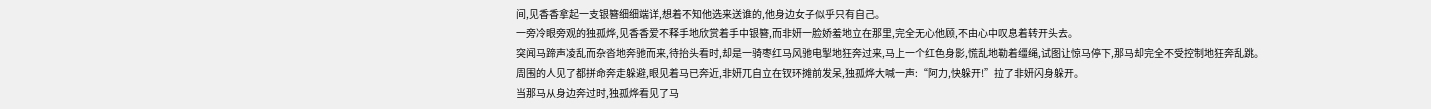间,见香香拿起一支银簪细细端详,想着不知他选来送谁的,他身边女子似乎只有自己。
一旁冷眼旁观的独孤烨,见香香爱不释手地欣赏着手中银簪,而非妍一脸娇羞地立在那里,完全无心他顾,不由心中叹息着转开头去。
突闻马蹄声凌乱而杂沓地奔驰而来,待抬头看时,却是一骑枣红马风驰电掣地狂奔过来,马上一个红色身影,慌乱地勒着缰绳,试图让惊马停下,那马却完全不受控制地狂奔乱跳。
周围的人见了都拼命奔走躲避,眼见着马已奔近,非妍兀自立在钗环摊前发呆,独孤烨大喊一声:“阿力,快躲开!”拉了非妍闪身躲开。
当那马从身边奔过时,独孤烨看见了马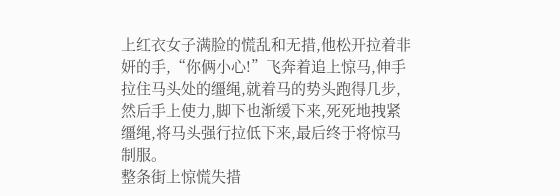上红衣女子满脸的慌乱和无措,他松开拉着非妍的手,“你俩小心!”飞奔着追上惊马,伸手拉住马头处的缰绳,就着马的势头跑得几步,然后手上使力,脚下也渐缓下来,死死地拽紧缰绳,将马头强行拉低下来,最后终于将惊马制服。
整条街上惊慌失措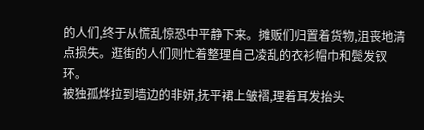的人们,终于从慌乱惊恐中平静下来。摊贩们归置着货物,沮丧地清点损失。逛街的人们则忙着整理自己凌乱的衣衫帽巾和鬓发钗环。
被独孤烨拉到墙边的非妍,抚平裙上皱褶,理着耳发抬头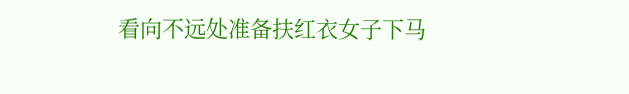看向不远处准备扶红衣女子下马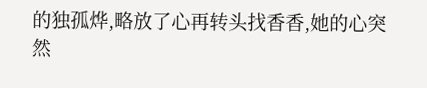的独孤烨,略放了心再转头找香香,她的心突然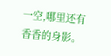一空,哪里还有香香的身影。